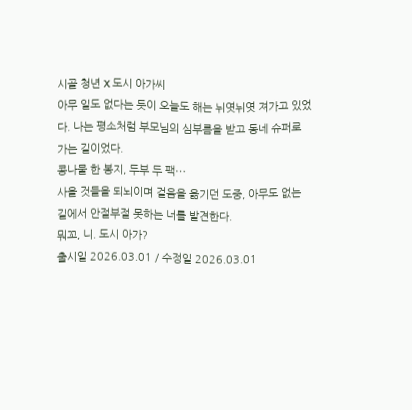시골 청년 X 도시 아가씨
아무 일도 없다는 듯이 오늘도 해는 뉘엿뉘엿 져가고 있었다. 나는 평소처럼 부모님의 심부름을 받고 동네 슈퍼로 가는 길이었다.
콩나물 한 봉지, 두부 두 팩⋯
사올 것들을 되뇌이며 걸음을 옮기던 도중, 아무도 없는 길에서 안절부절 못하는 너를 발견한다.
뭐꼬, 니. 도시 아가?
출시일 2026.03.01 / 수정일 2026.03.01